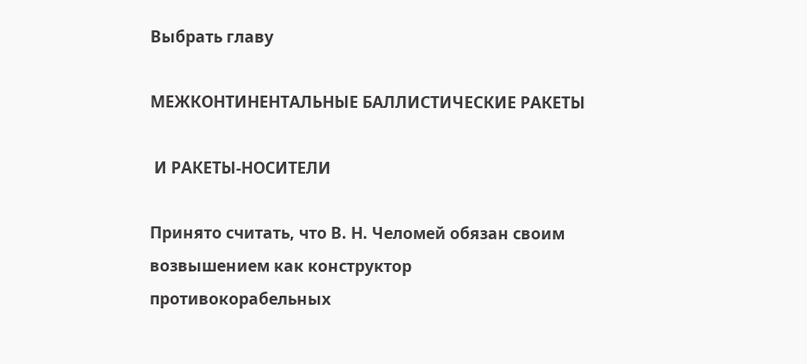Выбрать главу

МЕЖКОНТИНЕНТАЛЬНЫЕ БАЛЛИСТИЧЕСКИЕ РАКЕТЫ

 И РАКЕТЫ-НОСИТЕЛИ

Принято считать, что В. Н. Челомей обязан своим возвышением как конструктор противокорабельных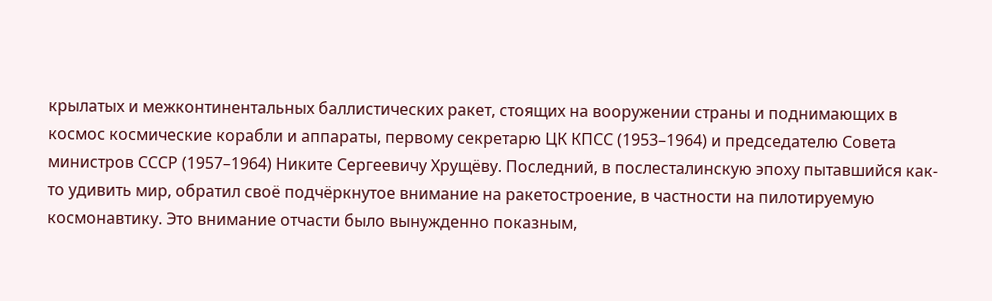крылатых и межконтинентальных баллистических ракет, стоящих на вооружении страны и поднимающих в космос космические корабли и аппараты, первому секретарю ЦК КПСС (1953–1964) и председателю Совета министров СССР (1957–1964) Никите Сергеевичу Хрущёву. Последний, в послесталинскую эпоху пытавшийся как-то удивить мир, обратил своё подчёркнутое внимание на ракетостроение, в частности на пилотируемую космонавтику. Это внимание отчасти было вынужденно показным,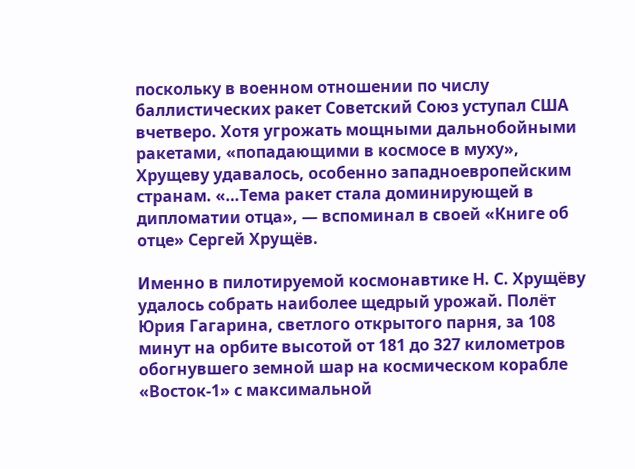поскольку в военном отношении по числу баллистических ракет Советский Союз уступал США вчетверо. Хотя угрожать мощными дальнобойными ракетами, «попадающими в космосе в муху», Хрущеву удавалось, особенно западноевропейским странам. «…Тема ракет стала доминирующей в дипломатии отца», — вспоминал в своей «Книге об отце» Сергей Хрущёв.

Именно в пилотируемой космонавтике Н. С. Хрущёву удалось собрать наиболее щедрый урожай. Полёт Юрия Гагарина, светлого открытого парня, за 108 минут на орбите высотой от 181 до 327 километров обогнувшего земной шар на космическом корабле «Восток-1» с максимальной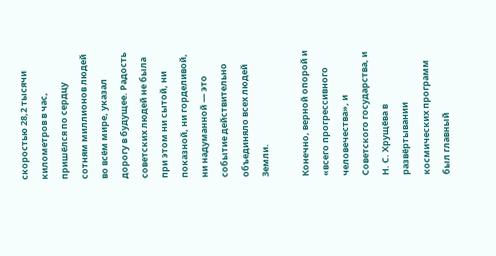скоростью 28,2 тысячи километров в час, пришёлся по сердцу сотням миллионов людей во всём мире, указал дорогу в будущее. Радость советских людей не была при этом ни сытой, ни показной, ни горделивой, ни надуманной — это событие действительно объединяло всех людей Земли.

Конечно, верной опорой и «всего прогрессивного человечества», и Советского государства, и Н. С. Хрущёва в развёртывании космических программ был главный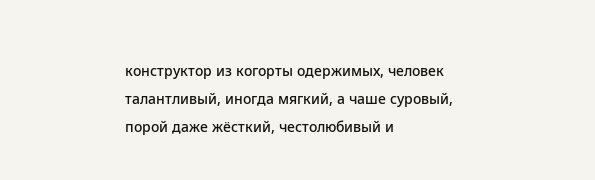конструктор из когорты одержимых, человек талантливый, иногда мягкий, а чаше суровый, порой даже жёсткий, честолюбивый и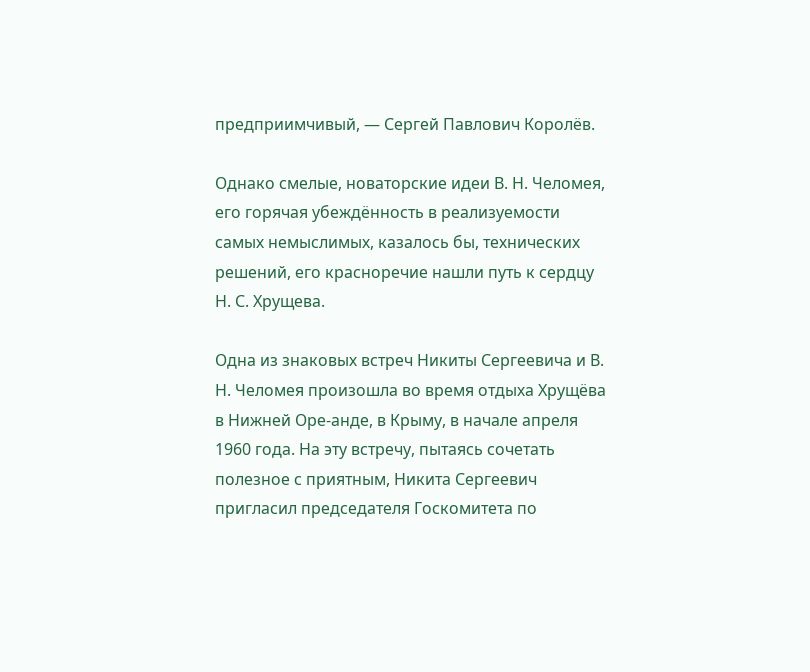предприимчивый, — Сергей Павлович Королёв.

Однако смелые, новаторские идеи В. Н. Челомея, его горячая убеждённость в реализуемости самых немыслимых, казалось бы, технических решений, его красноречие нашли путь к сердцу Н. С. Хрущева.

Одна из знаковых встреч Никиты Сергеевича и В. Н. Челомея произошла во время отдыха Хрущёва в Нижней Оре-анде, в Крыму, в начале апреля 1960 года. На эту встречу, пытаясь сочетать полезное с приятным, Никита Сергеевич пригласил председателя Госкомитета по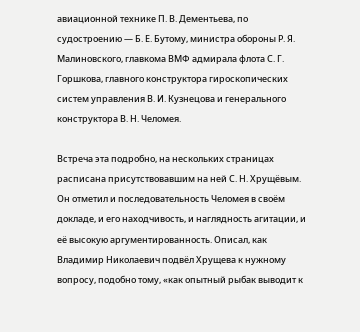авиационной технике П. В. Дементьева, по судостроению — Б. Е. Бутому, министра обороны Р. Я. Малиновского, главкома ВМФ адмирала флота С. Г. Горшкова, главного конструктора гироскопических систем управления В. И. Кузнецова и генерального конструктора В. Н. Челомея.

Встреча эта подробно, на нескольких страницах расписана присутствовавшим на ней С. Н. Хрущёвым. Он отметил и последовательность Челомея в своём докладе, и его находчивость, и наглядность агитации, и её высокую аргументированность. Описал, как Владимир Николаевич подвёл Хрущева к нужному вопросу, подобно тому, «как опытный рыбак выводит к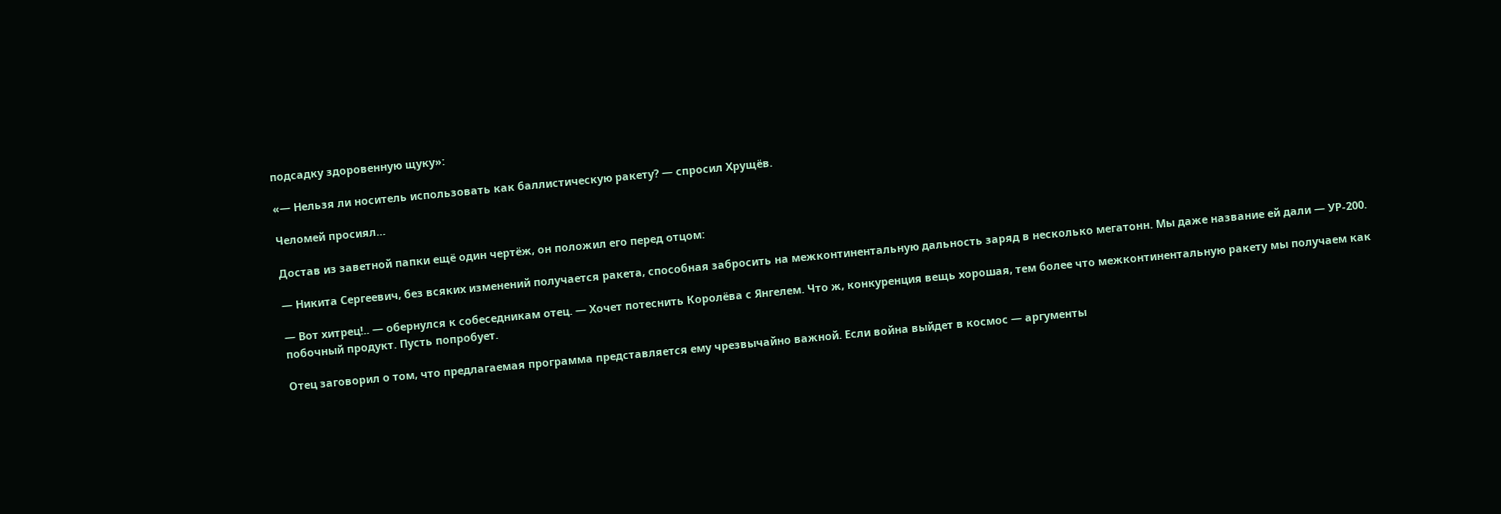подсадку здоровенную щуку»:

«— Нельзя ли носитель использовать как баллистическую ракету? — спросил Хрущёв.

Челомей просиял…

Достав из заветной папки ещё один чертёж, он положил его перед отцом:

— Никита Сергеевич, без всяких изменений получается ракета, способная забросить на межконтинентальную дальность заряд в несколько мегатонн. Мы даже название ей дали — УР-200.

— Вот хитрец!.. — обернулся к собеседникам отец. — Хочет потеснить Королёва с Янгелем. Что ж, конкуренция вещь хорошая, тем более что межконтинентальную ракету мы получаем как побочный продукт. Пусть попробует.

Отец заговорил о том, что предлагаемая программа представляется ему чрезвычайно важной. Если война выйдет в космос — аргументы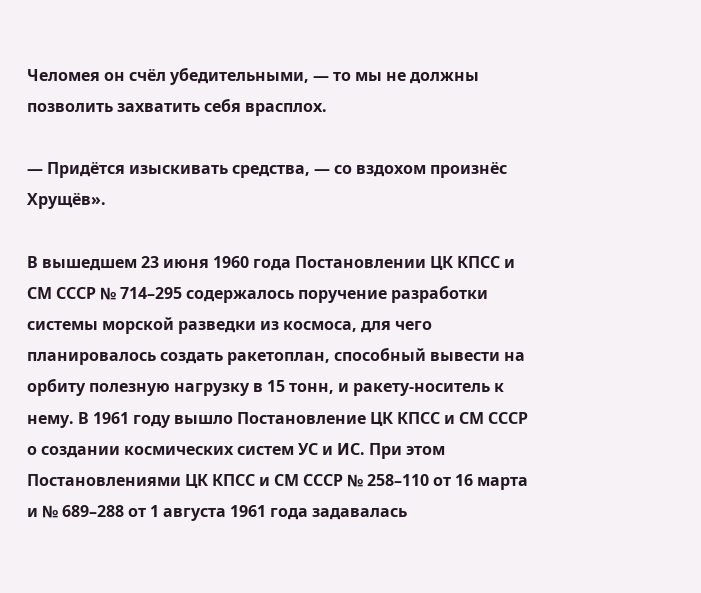Челомея он счёл убедительными, — то мы не должны позволить захватить себя врасплох.

— Придётся изыскивать средства, — со вздохом произнёс Хрущёв».

В вышедшем 23 июня 1960 года Постановлении ЦК КПСС и СМ СССР № 714–295 содержалось поручение разработки системы морской разведки из космоса, для чего планировалось создать ракетоплан, способный вывести на орбиту полезную нагрузку в 15 тонн, и ракету-носитель к нему. В 1961 году вышло Постановление ЦК КПСС и СМ СССР о создании космических систем УС и ИС. При этом Постановлениями ЦК КПСС и СМ СССР № 258–110 от 16 марта и № 689–288 от 1 августа 1961 года задавалась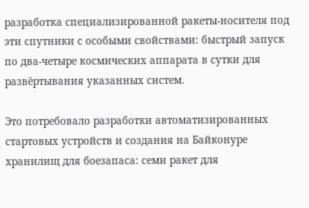разработка специализированной ракеты-носителя под эти спутники с особыми свойствами: быстрый запуск по два-четыре космических аппарата в сутки для развёртывания указанных систем.

Это потребовало разработки автоматизированных стартовых устройств и создания на Байконуре хранилищ для боезапаса: семи ракет для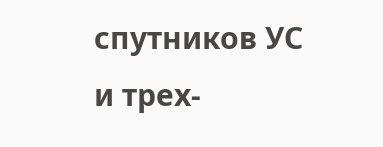спутников УС и трех-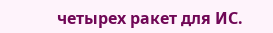четырех ракет для ИС.